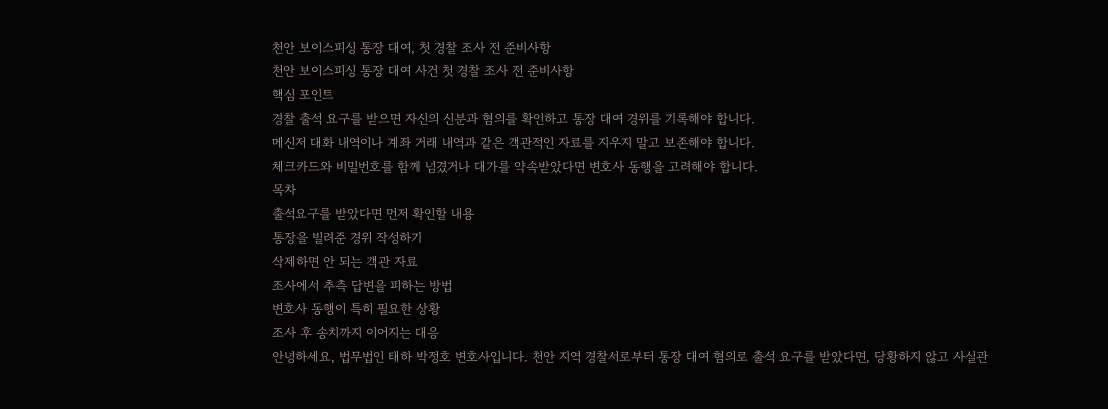천안 보이스피싱 통장 대여, 첫 경찰 조사 전 준비사항
천안 보이스피싱 통장 대여 사건 첫 경찰 조사 전 준비사항
핵심 포인트
경찰 출석 요구를 받으면 자신의 신분과 혐의를 확인하고 통장 대여 경위를 기록해야 합니다.
메신저 대화 내역이나 계좌 거래 내역과 같은 객관적인 자료를 지우지 말고 보존해야 합니다.
체크카드와 비밀번호를 함께 넘겼거나 대가를 약속받았다면 변호사 동행을 고려해야 합니다.
목차
출석요구를 받았다면 먼저 확인할 내용
통장을 빌려준 경위 작성하기
삭제하면 안 되는 객관 자료
조사에서 추측 답변을 피하는 방법
변호사 동행이 특히 필요한 상황
조사 후 송치까지 이어지는 대응
안녕하세요, 법무법인 태하 박정호 변호사입니다. 천안 지역 경찰서로부터 통장 대여 혐의로 출석 요구를 받았다면, 당황하지 않고 사실관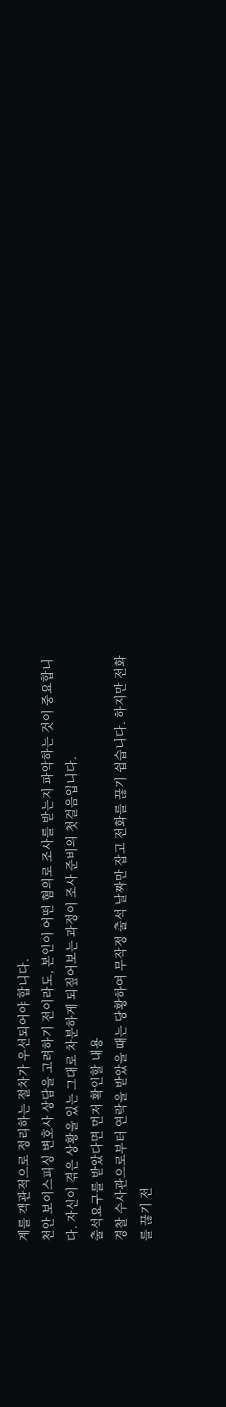계를 객관적으로 정리하는 절차가 우선되어야 합니다.
천안 보이스피싱 변호사 상담을 고려하기 전이라도, 본인이 어떤 혐의로 조사를 받는지 파악하는 것이 중요합니다. 자신이 겪은 상황을 있는 그대로 차분하게 되짚어보는 과정이 조사 준비의 첫걸음입니다.
출석요구를 받았다면 먼저 확인할 내용
경찰 수사관으로부터 연락을 받았을 때는 당황하여 무작정 출석 날짜만 잡고 전화를 끊기 쉽습니다. 하지만 전화를 끊기 전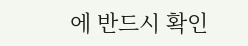에 반드시 확인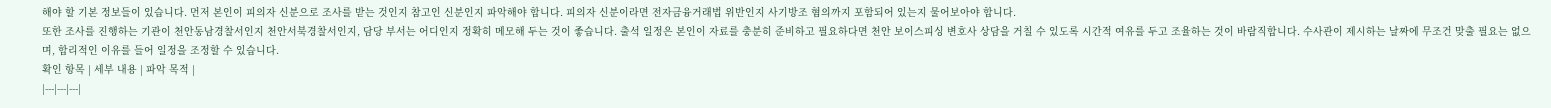해야 할 기본 정보들이 있습니다. 먼저 본인이 피의자 신분으로 조사를 받는 것인지 참고인 신분인지 파악해야 합니다. 피의자 신분이라면 전자금융거래법 위반인지 사기방조 혐의까지 포함되어 있는지 물어보아야 합니다.
또한 조사를 진행하는 기관이 천안동남경찰서인지 천안서북경찰서인지, 담당 부서는 어디인지 정확히 메모해 두는 것이 좋습니다. 출석 일정은 본인이 자료를 충분히 준비하고 필요하다면 천안 보이스피싱 변호사 상담을 거칠 수 있도록 시간적 여유를 두고 조율하는 것이 바람직합니다. 수사관이 제시하는 날짜에 무조건 맞출 필요는 없으며, 합리적인 이유를 들어 일정을 조정할 수 있습니다.
확인 항목 | 세부 내용 | 파악 목적 |
|---|---|---|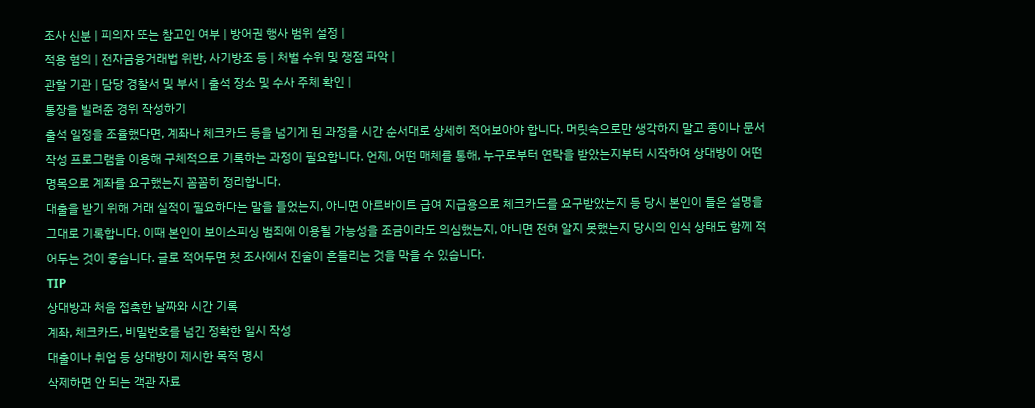조사 신분 | 피의자 또는 참고인 여부 | 방어권 행사 범위 설정 |
적용 혐의 | 전자금융거래법 위반, 사기방조 등 | 처벌 수위 및 쟁점 파악 |
관할 기관 | 담당 경찰서 및 부서 | 출석 장소 및 수사 주체 확인 |
통장을 빌려준 경위 작성하기
출석 일정을 조율했다면, 계좌나 체크카드 등을 넘기게 된 과정을 시간 순서대로 상세히 적어보아야 합니다. 머릿속으로만 생각하지 말고 종이나 문서 작성 프로그램을 이용해 구체적으로 기록하는 과정이 필요합니다. 언제, 어떤 매체를 통해, 누구로부터 연락을 받았는지부터 시작하여 상대방이 어떤 명목으로 계좌를 요구했는지 꼼꼼히 정리합니다.
대출을 받기 위해 거래 실적이 필요하다는 말을 들었는지, 아니면 아르바이트 급여 지급용으로 체크카드를 요구받았는지 등 당시 본인이 들은 설명을 그대로 기록합니다. 이때 본인이 보이스피싱 범죄에 이용될 가능성을 조금이라도 의심했는지, 아니면 전혀 알지 못했는지 당시의 인식 상태도 함께 적어두는 것이 좋습니다. 글로 적어두면 첫 조사에서 진술이 흔들리는 것을 막을 수 있습니다.
TIP
상대방과 처음 접촉한 날짜와 시간 기록
계좌, 체크카드, 비밀번호를 넘긴 정확한 일시 작성
대출이나 취업 등 상대방이 제시한 목적 명시
삭제하면 안 되는 객관 자료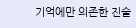기억에만 의존한 진술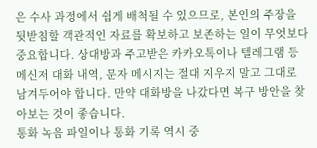은 수사 과정에서 쉽게 배척될 수 있으므로, 본인의 주장을 뒷받침할 객관적인 자료를 확보하고 보존하는 일이 무엇보다 중요합니다. 상대방과 주고받은 카카오톡이나 텔레그램 등 메신저 대화 내역, 문자 메시지는 절대 지우지 말고 그대로 남겨두어야 합니다. 만약 대화방을 나갔다면 복구 방안을 찾아보는 것이 좋습니다.
통화 녹음 파일이나 통화 기록 역시 중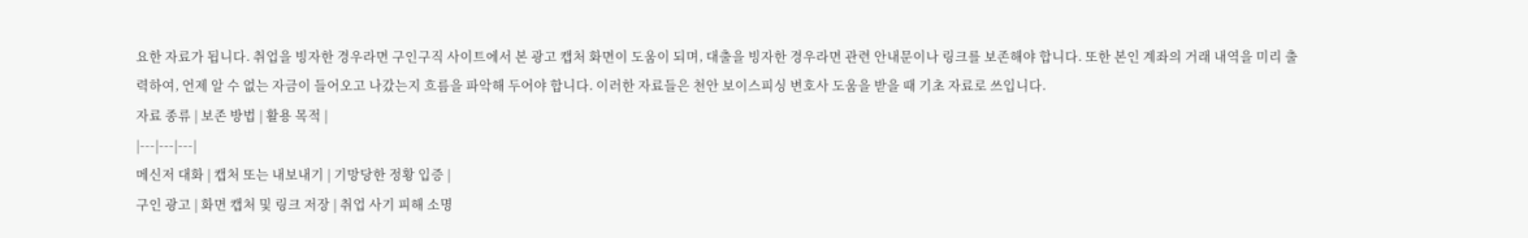요한 자료가 됩니다. 취업을 빙자한 경우라면 구인구직 사이트에서 본 광고 캡처 화면이 도움이 되며, 대출을 빙자한 경우라면 관련 안내문이나 링크를 보존해야 합니다. 또한 본인 계좌의 거래 내역을 미리 출력하여, 언제 알 수 없는 자금이 들어오고 나갔는지 흐름을 파악해 두어야 합니다. 이러한 자료들은 천안 보이스피싱 변호사 도움을 받을 때 기초 자료로 쓰입니다.
자료 종류 | 보존 방법 | 활용 목적 |
|---|---|---|
메신저 대화 | 캡처 또는 내보내기 | 기망당한 정황 입증 |
구인 광고 | 화면 캡처 및 링크 저장 | 취업 사기 피해 소명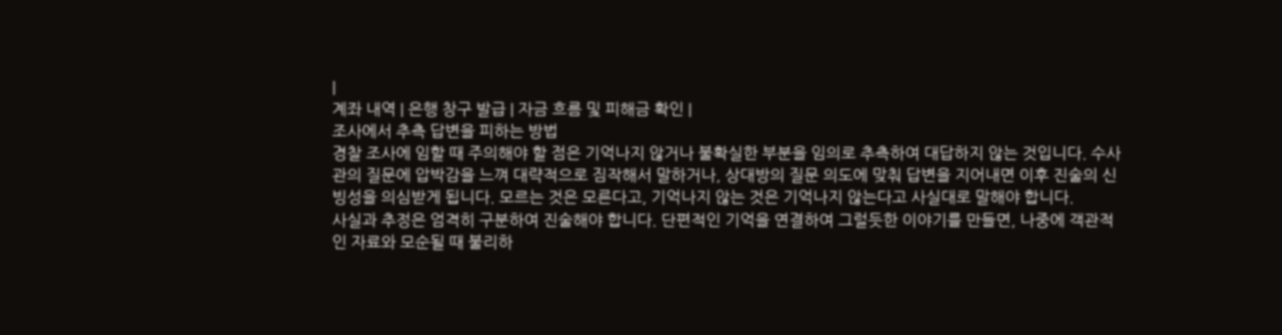|
계좌 내역 | 은행 창구 발급 | 자금 흐름 및 피해금 확인 |
조사에서 추측 답변을 피하는 방법
경찰 조사에 임할 때 주의해야 할 점은 기억나지 않거나 불확실한 부분을 임의로 추측하여 대답하지 않는 것입니다. 수사관의 질문에 압박감을 느껴 대략적으로 짐작해서 말하거나, 상대방의 질문 의도에 맞춰 답변을 지어내면 이후 진술의 신빙성을 의심받게 됩니다. 모르는 것은 모른다고, 기억나지 않는 것은 기억나지 않는다고 사실대로 말해야 합니다.
사실과 추정은 엄격히 구분하여 진술해야 합니다. 단편적인 기억을 연결하여 그럴듯한 이야기를 만들면, 나중에 객관적인 자료와 모순될 때 불리하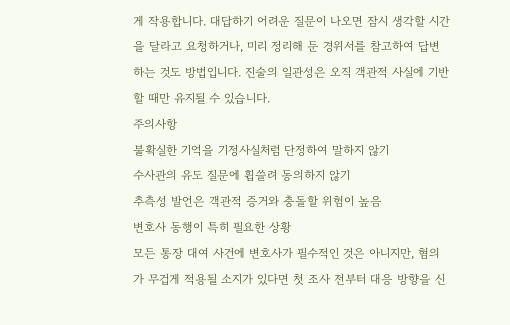게 작용합니다. 대답하기 어려운 질문이 나오면 잠시 생각할 시간을 달라고 요청하거나, 미리 정리해 둔 경위서를 참고하여 답변하는 것도 방법입니다. 진술의 일관성은 오직 객관적 사실에 기반할 때만 유지될 수 있습니다.
주의사항
불확실한 기억을 기정사실처럼 단정하여 말하지 않기
수사관의 유도 질문에 휩쓸려 동의하지 않기
추측성 발언은 객관적 증거와 충돌할 위험이 높음
변호사 동행이 특히 필요한 상황
모든 통장 대여 사건에 변호사가 필수적인 것은 아니지만, 혐의가 무겁게 적용될 소지가 있다면 첫 조사 전부터 대응 방향을 신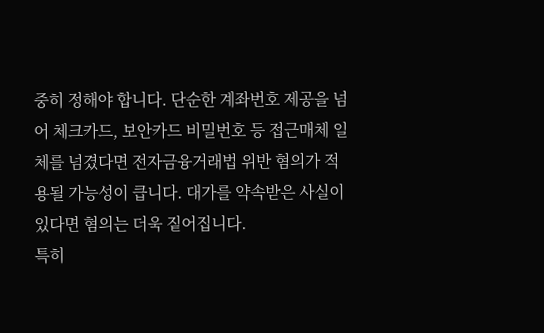중히 정해야 합니다. 단순한 계좌번호 제공을 넘어 체크카드, 보안카드 비밀번호 등 접근매체 일체를 넘겼다면 전자금융거래법 위반 혐의가 적용될 가능성이 큽니다. 대가를 약속받은 사실이 있다면 혐의는 더욱 짙어집니다.
특히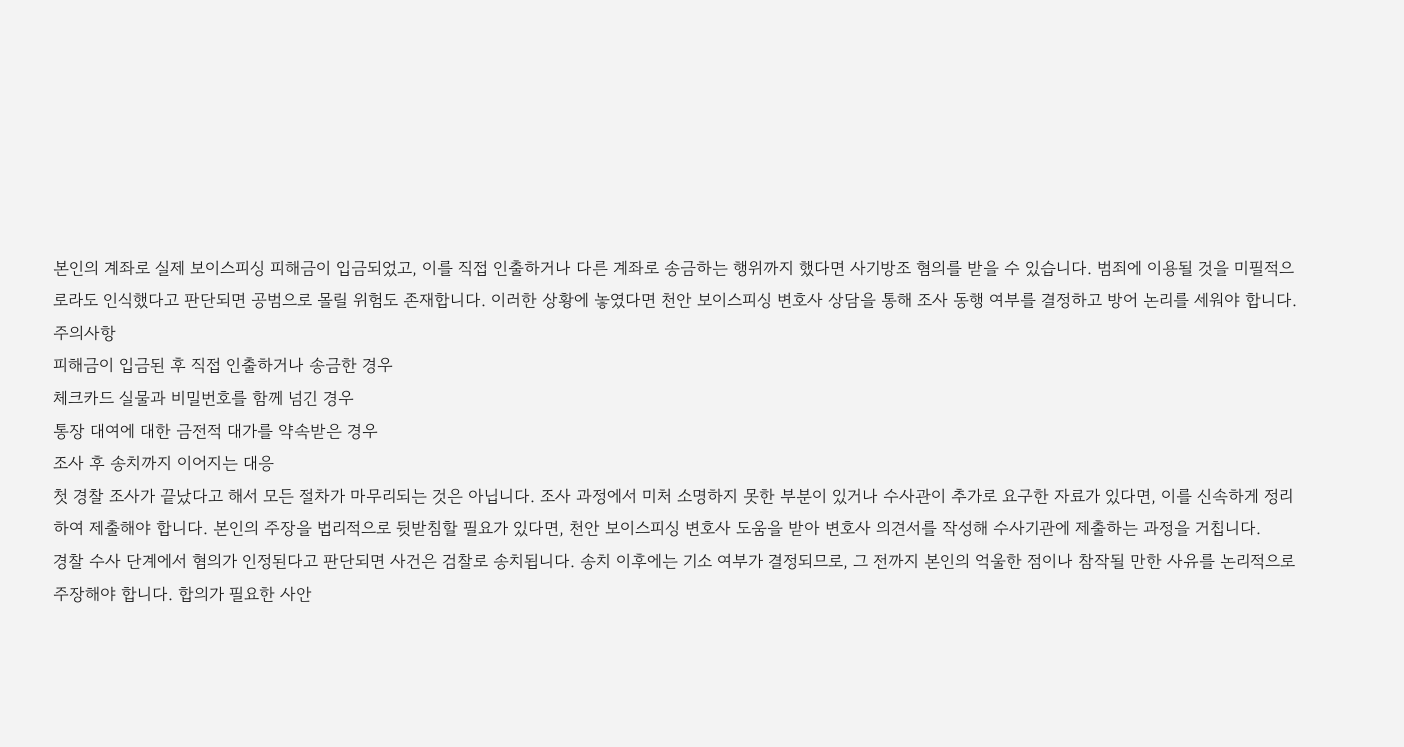본인의 계좌로 실제 보이스피싱 피해금이 입금되었고, 이를 직접 인출하거나 다른 계좌로 송금하는 행위까지 했다면 사기방조 혐의를 받을 수 있습니다. 범죄에 이용될 것을 미필적으로라도 인식했다고 판단되면 공범으로 몰릴 위험도 존재합니다. 이러한 상황에 놓였다면 천안 보이스피싱 변호사 상담을 통해 조사 동행 여부를 결정하고 방어 논리를 세워야 합니다.
주의사항
피해금이 입금된 후 직접 인출하거나 송금한 경우
체크카드 실물과 비밀번호를 함께 넘긴 경우
통장 대여에 대한 금전적 대가를 약속받은 경우
조사 후 송치까지 이어지는 대응
첫 경찰 조사가 끝났다고 해서 모든 절차가 마무리되는 것은 아닙니다. 조사 과정에서 미처 소명하지 못한 부분이 있거나 수사관이 추가로 요구한 자료가 있다면, 이를 신속하게 정리하여 제출해야 합니다. 본인의 주장을 법리적으로 뒷받침할 필요가 있다면, 천안 보이스피싱 변호사 도움을 받아 변호사 의견서를 작성해 수사기관에 제출하는 과정을 거칩니다.
경찰 수사 단계에서 혐의가 인정된다고 판단되면 사건은 검찰로 송치됩니다. 송치 이후에는 기소 여부가 결정되므로, 그 전까지 본인의 억울한 점이나 참작될 만한 사유를 논리적으로 주장해야 합니다. 합의가 필요한 사안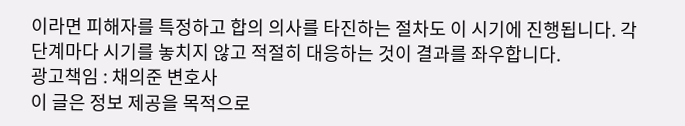이라면 피해자를 특정하고 합의 의사를 타진하는 절차도 이 시기에 진행됩니다. 각 단계마다 시기를 놓치지 않고 적절히 대응하는 것이 결과를 좌우합니다.
광고책임 : 채의준 변호사
이 글은 정보 제공을 목적으로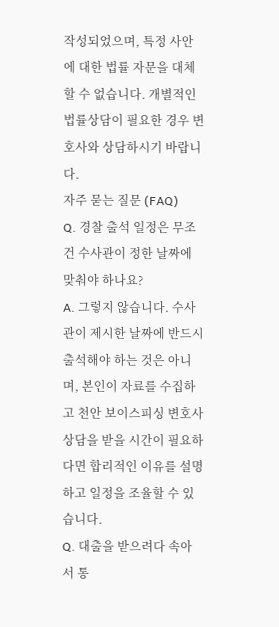작성되었으며, 특정 사안에 대한 법률 자문을 대체할 수 없습니다. 개별적인 법률상담이 필요한 경우 변호사와 상담하시기 바랍니다.
자주 묻는 질문 (FAQ)
Q. 경찰 출석 일정은 무조건 수사관이 정한 날짜에 맞춰야 하나요?
A. 그렇지 않습니다. 수사관이 제시한 날짜에 반드시 출석해야 하는 것은 아니며, 본인이 자료를 수집하고 천안 보이스피싱 변호사 상담을 받을 시간이 필요하다면 합리적인 이유를 설명하고 일정을 조율할 수 있습니다.
Q. 대출을 받으려다 속아서 통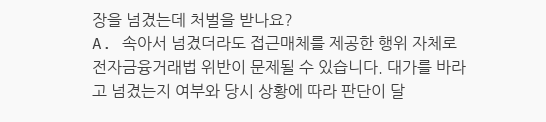장을 넘겼는데 처벌을 받나요?
A. 속아서 넘겼더라도 접근매체를 제공한 행위 자체로 전자금융거래법 위반이 문제될 수 있습니다. 대가를 바라고 넘겼는지 여부와 당시 상황에 따라 판단이 달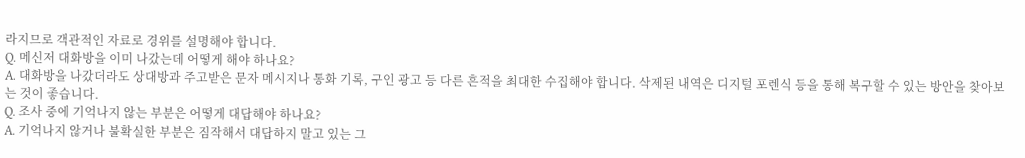라지므로 객관적인 자료로 경위를 설명해야 합니다.
Q. 메신저 대화방을 이미 나갔는데 어떻게 해야 하나요?
A. 대화방을 나갔더라도 상대방과 주고받은 문자 메시지나 통화 기록, 구인 광고 등 다른 흔적을 최대한 수집해야 합니다. 삭제된 내역은 디지털 포렌식 등을 통해 복구할 수 있는 방안을 찾아보는 것이 좋습니다.
Q. 조사 중에 기억나지 않는 부분은 어떻게 대답해야 하나요?
A. 기억나지 않거나 불확실한 부분은 짐작해서 대답하지 말고 있는 그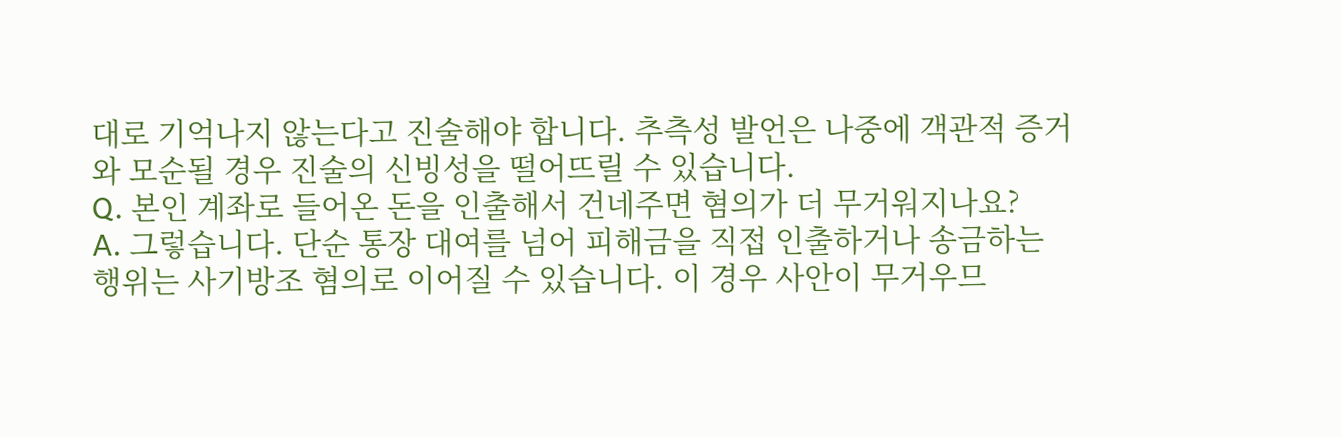대로 기억나지 않는다고 진술해야 합니다. 추측성 발언은 나중에 객관적 증거와 모순될 경우 진술의 신빙성을 떨어뜨릴 수 있습니다.
Q. 본인 계좌로 들어온 돈을 인출해서 건네주면 혐의가 더 무거워지나요?
A. 그렇습니다. 단순 통장 대여를 넘어 피해금을 직접 인출하거나 송금하는 행위는 사기방조 혐의로 이어질 수 있습니다. 이 경우 사안이 무거우므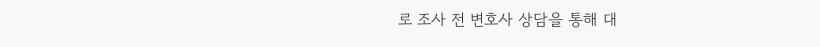로 조사 전 변호사 상담을 통해 대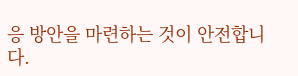응 방안을 마련하는 것이 안전합니다.